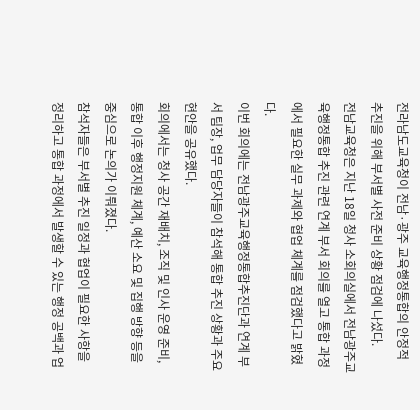전라남도교육청이 전남·광주 교육행정통합의 안정적 추진을 위해 부서별 사전 준비 상황 점검에 나섰다.
전남교육청은 지난 18일 청사 소회의실에서 전남광주교육행정통합 추진 관련 연계 부서 회의를 열고 통합 과정에서 필요한 실무 과제와 협업 체계를 점검했다고 밝혔다.
이번 회의에는 전남광주교육행정통합추진단과 연계 부서 팀장, 업무 담당자들이 참석해 통합 추진 상황과 주요 현안을 공유했다.
회의에서는 청사 공간 재배치, 조직 및 인사 운영 준비, 통합 이후 행정지원 체계, 예산 소요 및 집행 방향 등을 중심으로 논의가 이뤄졌다.
참석자들은 부서별 추진 일정과 협업이 필요한 사항을 정리하고 통합 과정에서 발생할 수 있는 행정 공백과 업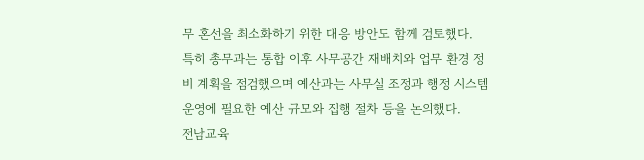무 혼선을 최소화하기 위한 대응 방안도 함께 검토했다.
특히 총무과는 통합 이후 사무공간 재배치와 업무 환경 정비 계획을 점검했으며 예산과는 사무실 조정과 행정 시스템 운영에 필요한 예산 규모와 집행 절차 등을 논의했다.
전남교육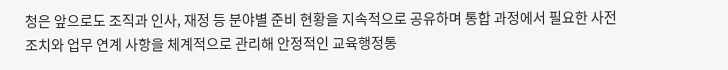청은 앞으로도 조직과 인사, 재정 등 분야별 준비 현황을 지속적으로 공유하며 통합 과정에서 필요한 사전 조치와 업무 연계 사항을 체계적으로 관리해 안정적인 교육행정통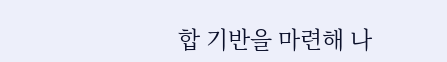합 기반을 마련해 나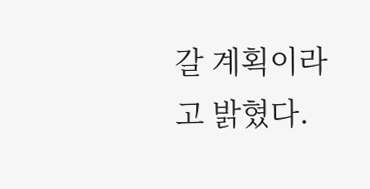갈 계획이라고 밝혔다.